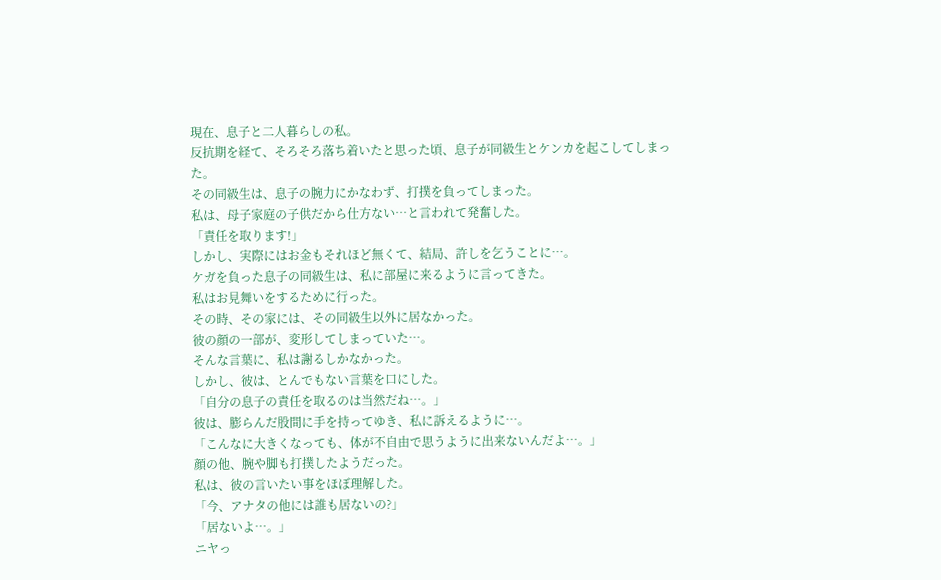現在、息子と二人暮らしの私。
反抗期を経て、そろそろ落ち着いたと思った頃、息子が同級生とケンカを起こしてしまった。
その同級生は、息子の腕力にかなわず、打撲を負ってしまった。
私は、母子家庭の子供だから仕方ない…と言われて発奮した。
「責任を取ります!」
しかし、実際にはお金もそれほど無くて、結局、許しを乞うことに…。
ケガを負った息子の同級生は、私に部屋に来るように言ってきた。
私はお見舞いをするために行った。
その時、その家には、その同級生以外に居なかった。
彼の顔の一部が、変形してしまっていた…。
そんな言葉に、私は謝るしかなかった。
しかし、彼は、とんでもない言葉を口にした。
「自分の息子の責任を取るのは当然だね…。」
彼は、膨らんだ股間に手を持ってゆき、私に訴えるように…。
「こんなに大きくなっても、体が不自由で思うように出来ないんだよ…。」
顔の他、腕や脚も打撲したようだった。
私は、彼の言いたい事をほぼ理解した。
「今、アナタの他には誰も居ないの?」
「居ないよ…。」
ニヤっ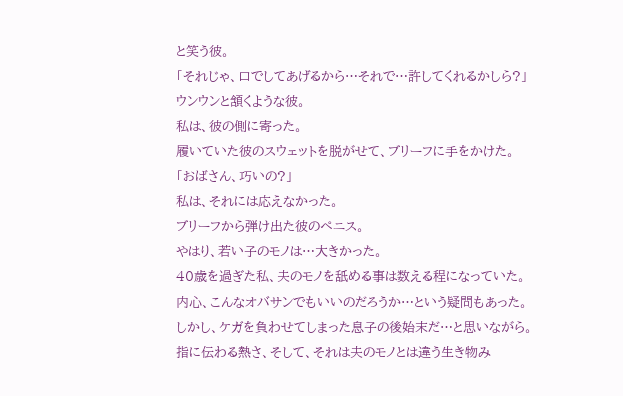と笑う彼。
「それじゃ、口でしてあげるから…それで…許してくれるかしら?」
ウンウンと頷くような彼。
私は、彼の側に寄った。
履いていた彼のスウェットを脱がせて、ブリーフに手をかけた。
「おばさん、巧いの?」
私は、それには応えなかった。
ブリーフから弾け出た彼のペニス。
やはり、若い子のモノは…大きかった。
40歳を過ぎた私、夫のモノを舐める事は数える程になっていた。
内心、こんなオバサンでもいいのだろうか…という疑問もあった。
しかし、ケガを負わせてしまった息子の後始末だ…と思いながら。
指に伝わる熱さ、そして、それは夫のモノとは違う生き物み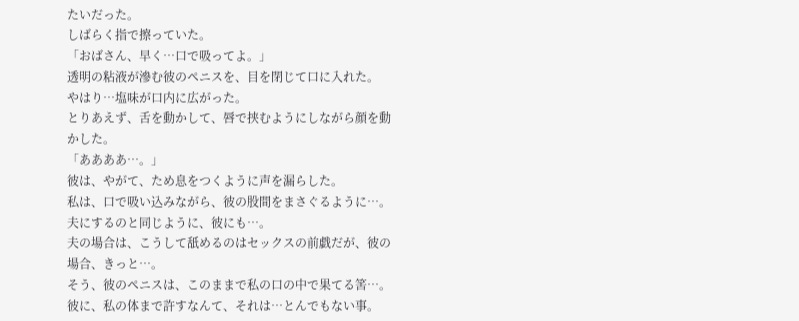たいだった。
しばらく指で擦っていた。
「おばさん、早く…口で吸ってよ。」
透明の粘液が滲む彼のペニスを、目を閉じて口に入れた。
やはり…塩味が口内に広がった。
とりあえず、舌を動かして、唇で挟むようにしながら顔を動かした。
「ああああ…。」
彼は、やがて、ため息をつくように声を漏らした。
私は、口で吸い込みながら、彼の股間をまさぐるように…。
夫にするのと同じように、彼にも…。
夫の場合は、こうして舐めるのはセックスの前戯だが、彼の場合、きっと…。
そう、彼のペニスは、このままで私の口の中で果てる筈…。
彼に、私の体まで許すなんて、それは…とんでもない事。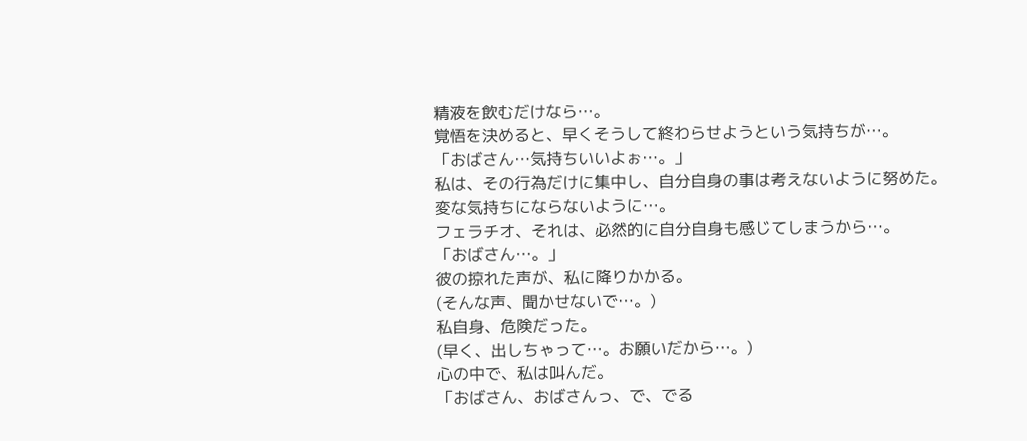精液を飲むだけなら…。
覚悟を決めると、早くそうして終わらせようという気持ちが…。
「おばさん…気持ちいいよぉ…。」
私は、その行為だけに集中し、自分自身の事は考えないように努めた。
変な気持ちにならないように…。
フェラチオ、それは、必然的に自分自身も感じてしまうから…。
「おばさん…。」
彼の掠れた声が、私に降りかかる。
(そんな声、聞かせないで…。)
私自身、危険だった。
(早く、出しちゃって…。お願いだから…。)
心の中で、私は叫んだ。
「おばさん、おばさんっ、で、でる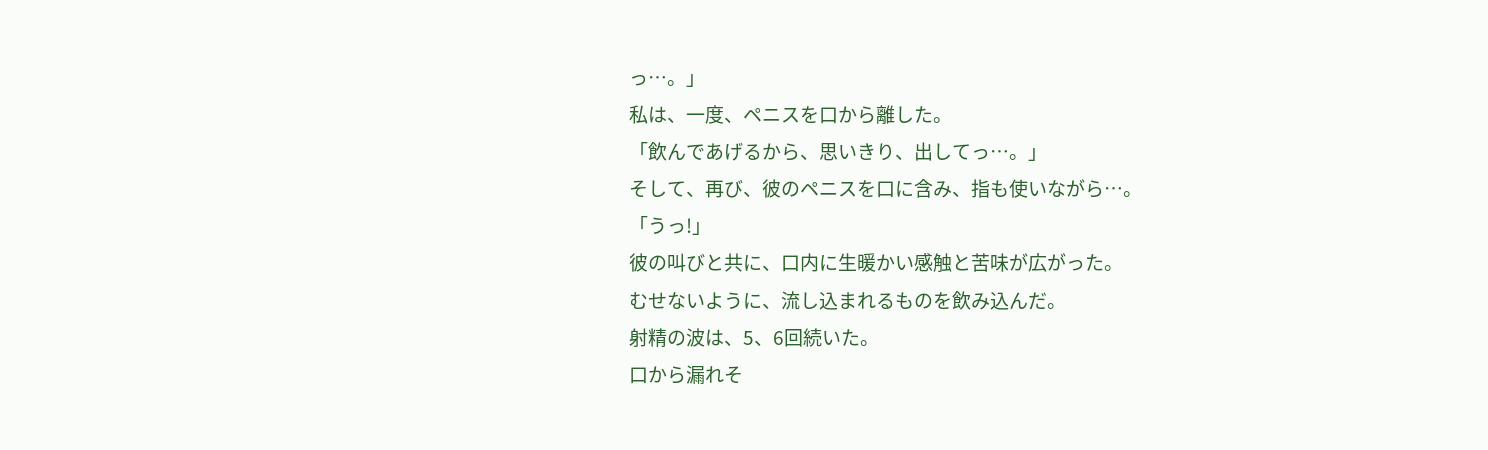っ…。」
私は、一度、ペニスを口から離した。
「飲んであげるから、思いきり、出してっ…。」
そして、再び、彼のペニスを口に含み、指も使いながら…。
「うっ!」
彼の叫びと共に、口内に生暖かい感触と苦味が広がった。
むせないように、流し込まれるものを飲み込んだ。
射精の波は、5、6回続いた。
口から漏れそ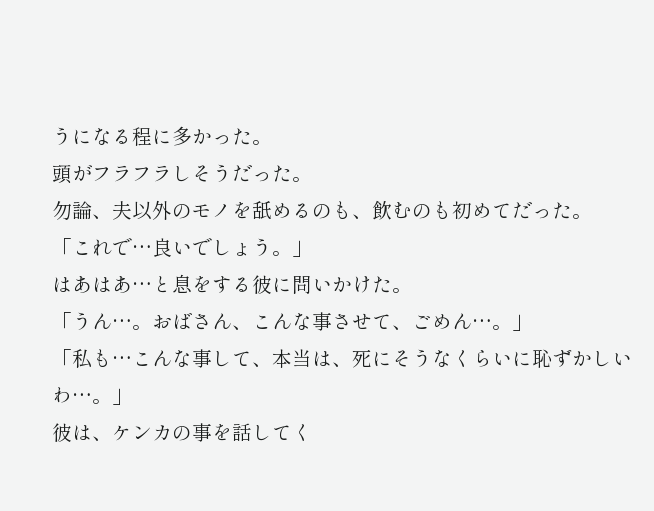うになる程に多かった。
頭がフラフラしそうだった。
勿論、夫以外のモノを舐めるのも、飲むのも初めてだった。
「これで…良いでしょう。」
はあはあ…と息をする彼に問いかけた。
「うん…。おばさん、こんな事させて、ごめん…。」
「私も…こんな事して、本当は、死にそうなくらいに恥ずかしいわ…。」
彼は、ケンカの事を話してく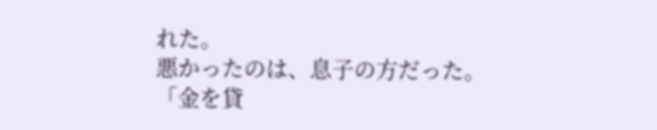れた。
悪かったのは、息子の方だった。
「金を貸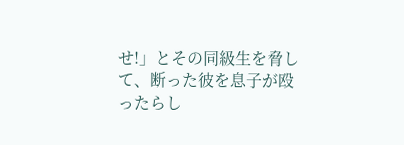せ!」とその同級生を脅して、断った彼を息子が殴ったらし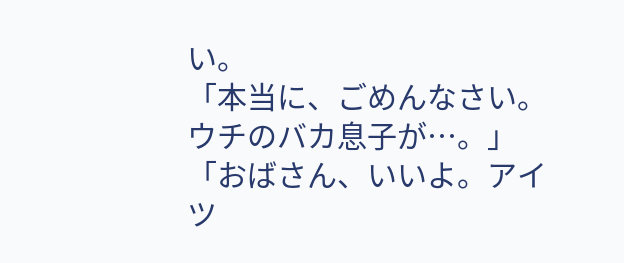い。
「本当に、ごめんなさい。ウチのバカ息子が…。」
「おばさん、いいよ。アイツ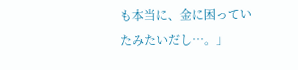も本当に、金に困っていたみたいだし…。」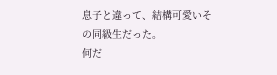息子と違って、結構可愛いその同級生だった。
何だ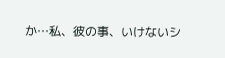か…私、彼の事、いけないシ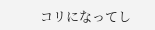コリになってし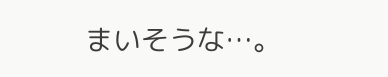まいそうな…。